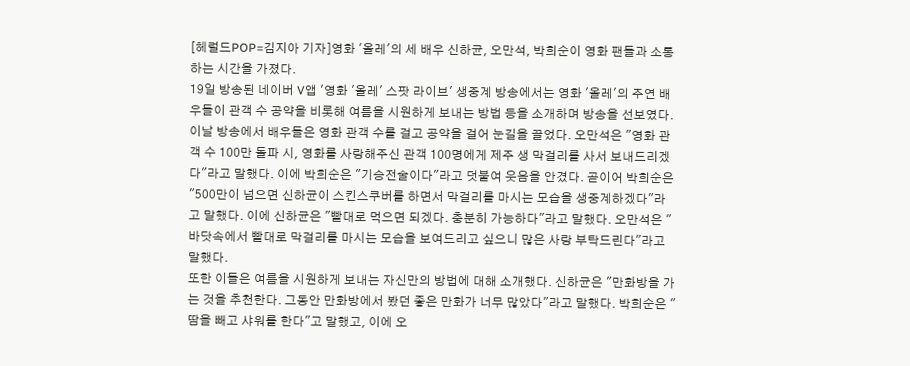[헤럴드POP=김지아 기자]영화 '올레'의 세 배우 신하균, 오만석, 박희순이 영화 팬들과 소통하는 시간을 가졌다.
19일 방송된 네이버 V앱 '영화 '올레' 스팟 라이브' 생중계 방송에서는 영화 '올레'의 주연 배우들이 관객 수 공약을 비롯해 여름을 시원하게 보내는 방법 등을 소개하며 방송을 선보였다.
이날 방송에서 배우들은 영화 관객 수를 걸고 공약을 걸어 눈길을 끌었다. 오만석은 "영화 관객 수 100만 돌파 시, 영화를 사랑해주신 관객 100명에게 제주 생 막걸리를 사서 보내드리겠다"라고 말했다. 이에 박희순은 "기승전술이다"라고 덧붙여 웃음을 안겼다. 곧이어 박희순은 "500만이 넘으면 신하균이 스킨스쿠버를 하면서 막걸리를 마시는 모습을 생중계하겠다"라고 말했다. 이에 신하균은 "빨대로 먹으면 되겠다. 충분히 가능하다"라고 말했다. 오만석은 "바닷속에서 빨대로 막걸리를 마시는 모습을 보여드리고 싶으니 많은 사랑 부탁드린다"라고 말했다.
또한 이들은 여름을 시원하게 보내는 자신만의 방법에 대해 소개했다. 신하균은 "만화방을 가는 것을 추천한다. 그동안 만화방에서 봤던 좋은 만화가 너무 많았다"라고 말했다. 박희순은 "땀을 빼고 샤워를 한다"고 말했고, 이에 오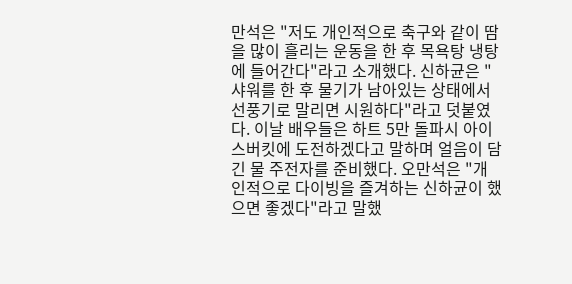만석은 "저도 개인적으로 축구와 같이 땀을 많이 흘리는 운동을 한 후 목욕탕 냉탕에 들어간다"라고 소개했다. 신하균은 "샤워를 한 후 물기가 남아있는 상태에서 선풍기로 말리면 시원하다"라고 덧붙였다. 이날 배우들은 하트 5만 돌파시 아이스버킷에 도전하겠다고 말하며 얼음이 담긴 물 주전자를 준비했다. 오만석은 "개인적으로 다이빙을 즐겨하는 신하균이 했으면 좋겠다"라고 말했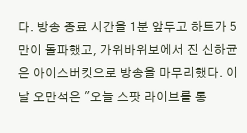다. 방송 종료 시간을 1분 앞두고 하트가 5만이 돌파했고, 가위바위보에서 진 신하균은 아이스버킷으로 방송을 마무리했다. 이날 오만석은 "오늘 스팟 라이브를 통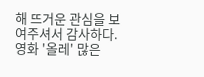해 뜨거운 관심을 보여주셔서 감사하다. 영화 '올레' 많은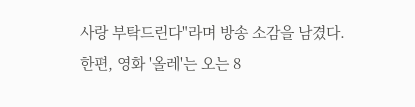사랑 부탁드린다"라며 방송 소감을 남겼다.
한편, 영화 '올레'는 오는 8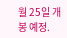월 25일 개봉 예정.